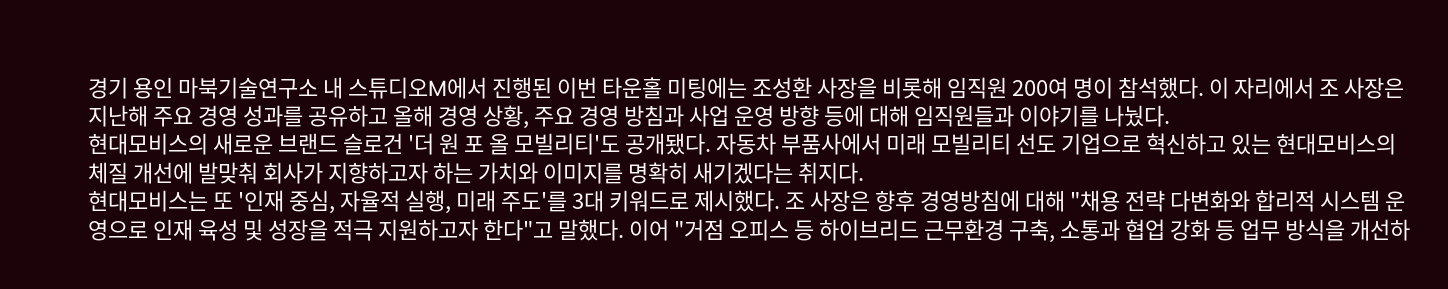경기 용인 마북기술연구소 내 스튜디오M에서 진행된 이번 타운홀 미팅에는 조성환 사장을 비롯해 임직원 200여 명이 참석했다. 이 자리에서 조 사장은 지난해 주요 경영 성과를 공유하고 올해 경영 상황, 주요 경영 방침과 사업 운영 방향 등에 대해 임직원들과 이야기를 나눴다.
현대모비스의 새로운 브랜드 슬로건 '더 원 포 올 모빌리티'도 공개됐다. 자동차 부품사에서 미래 모빌리티 선도 기업으로 혁신하고 있는 현대모비스의 체질 개선에 발맞춰 회사가 지향하고자 하는 가치와 이미지를 명확히 새기겠다는 취지다.
현대모비스는 또 '인재 중심, 자율적 실행, 미래 주도'를 3대 키워드로 제시했다. 조 사장은 향후 경영방침에 대해 "채용 전략 다변화와 합리적 시스템 운영으로 인재 육성 및 성장을 적극 지원하고자 한다"고 말했다. 이어 "거점 오피스 등 하이브리드 근무환경 구축, 소통과 협업 강화 등 업무 방식을 개선하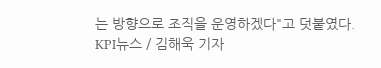는 방향으로 조직을 운영하겠다"고 덧붙였다.
KPI뉴스 / 김해욱 기자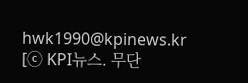hwk1990@kpinews.kr
[ⓒ KPI뉴스. 무단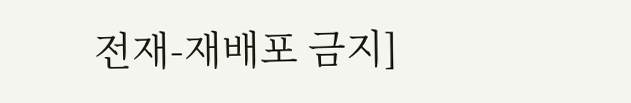전재-재배포 금지]